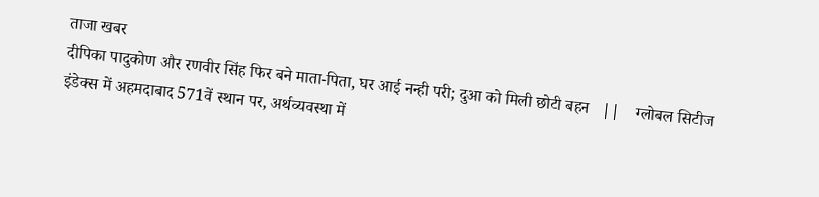ताजा खबर
दीपिका पादुकोण और रणवीर सिंह फिर बने माता-पिता, घर आई नन्ही परी; दुआ को मिली छोटी बहन   ||    ग्लोबल सिटीज इंडेक्स में अहमदाबाद 571वें स्थान पर, अर्थव्यवस्था में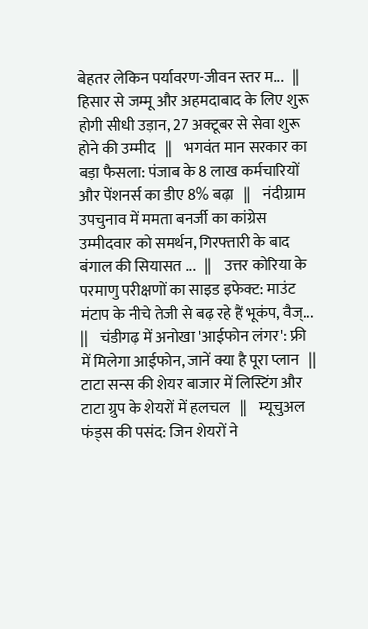बेहतर लेकिन पर्यावरण-जीवन स्तर म...   ||    हिसार से जम्मू और अहमदाबाद के लिए शुरू होगी सीधी उड़ान, 27 अक्टूबर से सेवा शुरू होने की उम्मीद   ||    भगवंत मान सरकार का बड़ा फैसला: पंजाब के 8 लाख कर्मचारियों और पेंशनर्स का डीए 8% बढ़ा   ||    नंदीग्राम उपचुनाव में ममता बनर्जी का कांग्रेस उम्मीदवार को समर्थन, गिरफ्तारी के बाद बंगाल की सियासत ...   ||    उत्तर कोरिया के परमाणु परीक्षणों का साइड इफेक्ट: माउंट मंटाप के नीचे तेजी से बढ़ रहे हैं भूकंप, वैज्...   ||    चंडीगढ़ में अनोखा 'आईफोन लंगर': फ्री में मिलेगा आईफोन, जानें क्या है पूरा प्लान   ||    टाटा सन्स की शेयर बाजार में लिस्टिंग और टाटा ग्रुप के शेयरों में हलचल   ||    म्यूचुअल फंड्स की पसंद: जिन शेयरों ने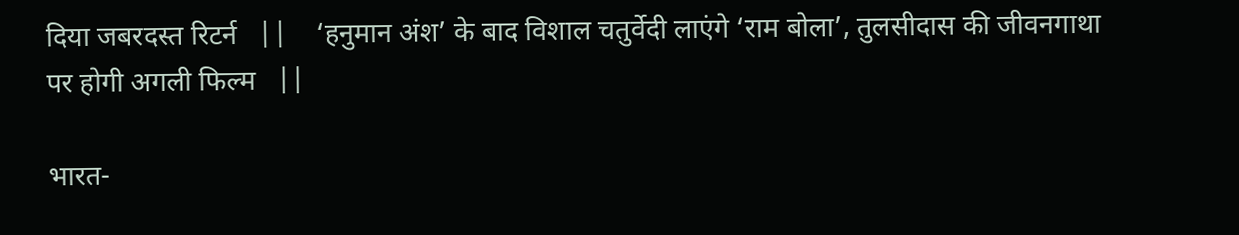दिया जबरदस्त रिटर्न   ||    ‘हनुमान अंश’ के बाद विशाल चतुर्वेदी लाएंगे ‘राम बोला’, तुलसीदास की जीवनगाथा पर होगी अगली फिल्म   ||

भारत-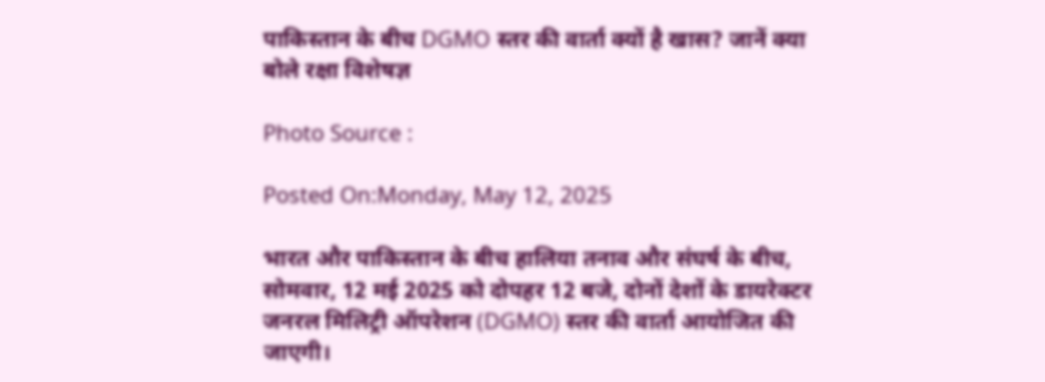पाकिस्तान के बीच DGMO स्तर की वार्ता क्यों है खास? जानें क्या बोले रक्षा विशेषज्ञ

Photo Source :

Posted On:Monday, May 12, 2025

भारत और पाकिस्तान के बीच हालिया तनाव और संघर्ष के बीच, सोमवार, 12 मई 2025 को दोपहर 12 बजे, दोनों देशों के डायरेक्टर जनरल मिलिट्री ऑपरेशन (DGMO) स्तर की वार्ता आयोजित की जाएगी।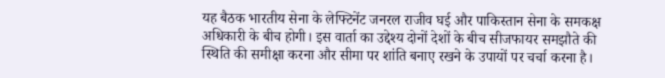यह बैठक भारतीय सेना के लेफ्टिनेंट जनरल राजीव घई और पाकिस्तान सेना के समकक्ष अधिकारी के बीच होगी। इस वार्ता का उद्देश्य दोनों देशों के बीच सीजफायर समझौते की स्थिति की समीक्षा करना और सीमा पर शांति बनाए रखने के उपायों पर चर्चा करना है।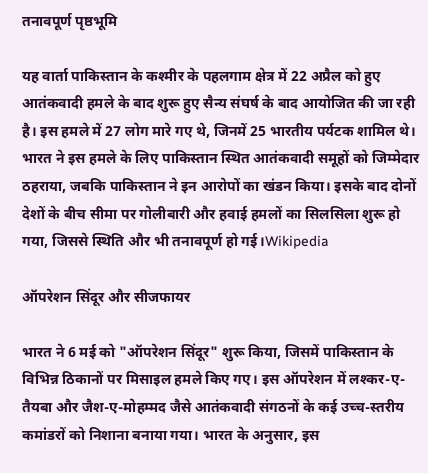तनावपूर्ण पृष्ठभूमि

यह वार्ता पाकिस्तान के कश्मीर के पहलगाम क्षेत्र में 22 अप्रैल को हुए आतंकवादी हमले के बाद शुरू हुए सैन्य संघर्ष के बाद आयोजित की जा रही है। इस हमले में 27 लोग मारे गए थे, जिनमें 25 भारतीय पर्यटक शामिल थे। भारत ने इस हमले के लिए पाकिस्तान स्थित आतंकवादी समूहों को जिम्मेदार ठहराया, जबकि पाकिस्तान ने इन आरोपों का खंडन किया। इसके बाद दोनों देशों के बीच सीमा पर गोलीबारी और हवाई हमलों का सिलसिला शुरू हो गया, जिससे स्थिति और भी तनावपूर्ण हो गई।Wikipedia

ऑपरेशन सिंदूर और सीजफायर

भारत ने 6 मई को "ऑपरेशन सिंदूर" शुरू किया, जिसमें पाकिस्तान के विभिन्न ठिकानों पर मिसाइल हमले किए गए। इस ऑपरेशन में लश्कर-ए-तैयबा और जैश-ए-मोहम्मद जैसे आतंकवादी संगठनों के कई उच्च-स्तरीय कमांडरों को निशाना बनाया गया। भारत के अनुसार, इस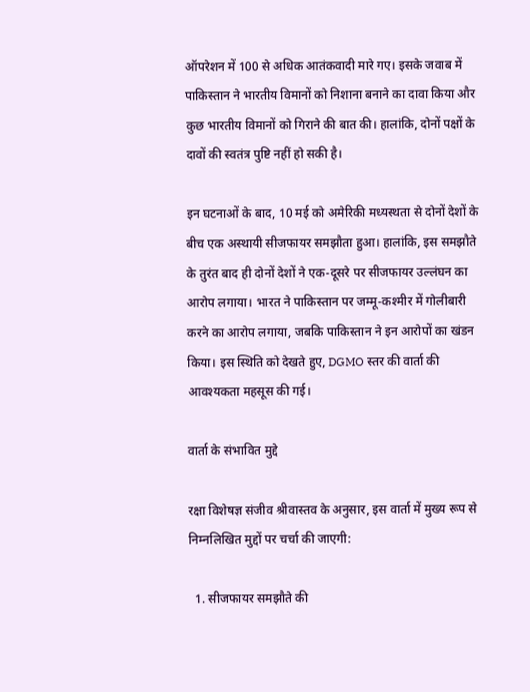ऑपरेशन में 100 से अधिक आतंकवादी मारे गए। इसके जवाब में पाकिस्तान ने भारतीय विमानों को निशाना बनाने का दावा किया और कुछ भारतीय विमानों को गिराने की बात की। हालांकि, दोनों पक्षों के दावों की स्वतंत्र पुष्टि नहीं हो सकी है।

इन घटनाओं के बाद, 10 मई को अमेरिकी मध्यस्थता से दोनों देशों के बीच एक अस्थायी सीजफायर समझौता हुआ। हालांकि, इस समझौते के तुरंत बाद ही दोनों देशों ने एक-दूसरे पर सीजफायर उल्लंघन का आरोप लगाया। भारत ने पाकिस्तान पर जम्मू-कश्मीर में गोलीबारी करने का आरोप लगाया, जबकि पाकिस्तान ने इन आरोपों का खंडन किया। इस स्थिति को देखते हुए, DGMO स्तर की वार्ता की आवश्यकता महसूस की गई।

वार्ता के संभावित मुद्दे

रक्षा विशेषज्ञ संजीव श्रीवास्तव के अनुसार, इस वार्ता में मुख्य रूप से निम्नलिखित मुद्दों पर चर्चा की जाएगी:

  1. सीजफायर समझौते की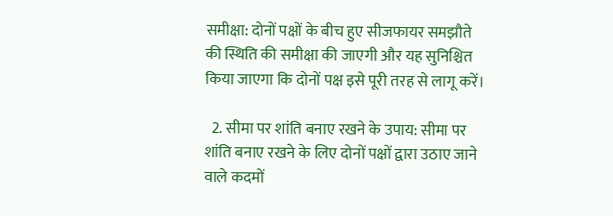समीक्षा: दोनों पक्षों के बीच हुए सीजफायर समझौते की स्थिति की समीक्षा की जाएगी और यह सुनिश्चित किया जाएगा कि दोनों पक्ष इसे पूरी तरह से लागू करें।

  2. सीमा पर शांति बनाए रखने के उपाय: सीमा पर शांति बनाए रखने के लिए दोनों पक्षों द्वारा उठाए जाने वाले कदमों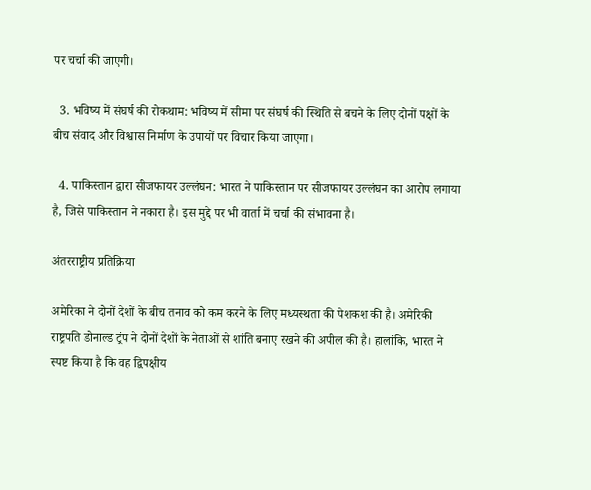पर चर्चा की जाएगी।

  3. भविष्य में संघर्ष की रोकथाम: भविष्य में सीमा पर संघर्ष की स्थिति से बचने के लिए दोनों पक्षों के बीच संवाद और विश्वास निर्माण के उपायों पर विचार किया जाएगा।

  4. पाकिस्तान द्वारा सीजफायर उल्लंघन: भारत ने पाकिस्तान पर सीजफायर उल्लंघन का आरोप लगाया है, जिसे पाकिस्तान ने नकारा है। इस मुद्दे पर भी वार्ता में चर्चा की संभावना है।

अंतरराष्ट्रीय प्रतिक्रिया

अमेरिका ने दोनों देशों के बीच तनाव को कम करने के लिए मध्यस्थता की पेशकश की है। अमेरिकी राष्ट्रपति डोनाल्ड ट्रंप ने दोनों देशों के नेताओं से शांति बनाए रखने की अपील की है। हालांकि, भारत ने स्पष्ट किया है कि वह द्विपक्षीय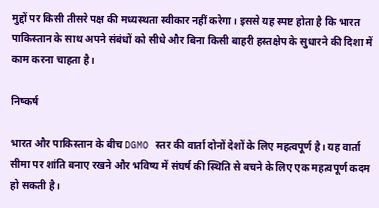मुद्दों पर किसी तीसरे पक्ष की मध्यस्थता स्वीकार नहीं करेगा। इससे यह स्पष्ट होता है कि भारत पाकिस्तान के साथ अपने संबंधों को सीधे और बिना किसी बाहरी हस्तक्षेप के सुधारने की दिशा में काम करना चाहता है।

निष्कर्ष

भारत और पाकिस्तान के बीच DGMO स्तर की वार्ता दोनों देशों के लिए महत्वपूर्ण है। यह वार्ता सीमा पर शांति बनाए रखने और भविष्य में संघर्ष की स्थिति से बचने के लिए एक महत्वपूर्ण कदम हो सकती है।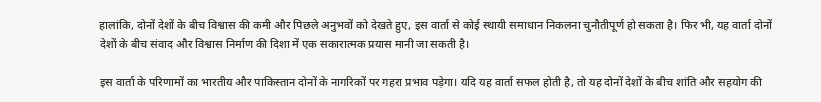हालांकि, दोनों देशों के बीच विश्वास की कमी और पिछले अनुभवों को देखते हुए, इस वार्ता से कोई स्थायी समाधान निकलना चुनौतीपूर्ण हो सकता है। फिर भी, यह वार्ता दोनों देशों के बीच संवाद और विश्वास निर्माण की दिशा में एक सकारात्मक प्रयास मानी जा सकती है।

इस वार्ता के परिणामों का भारतीय और पाकिस्तान दोनों के नागरिकों पर गहरा प्रभाव पड़ेगा। यदि यह वार्ता सफल होती है, तो यह दोनों देशों के बीच शांति और सहयोग की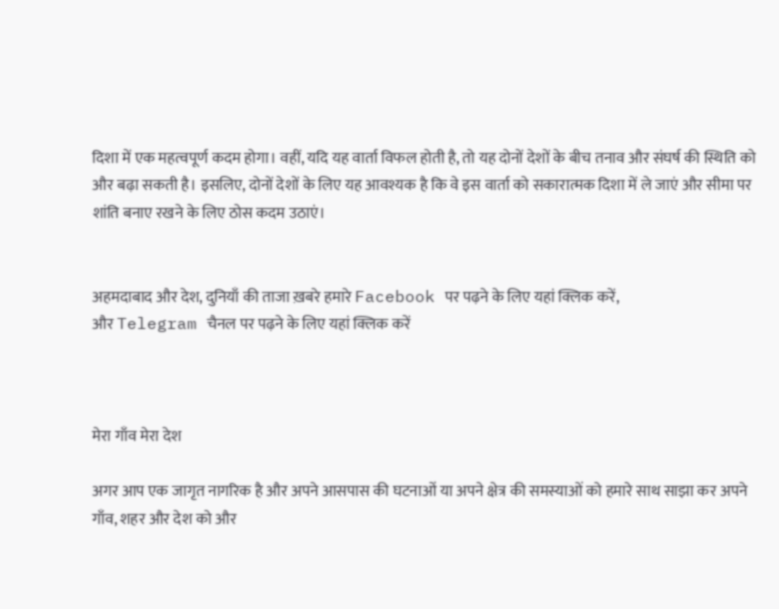दिशा में एक महत्वपूर्ण कदम होगा। वहीं, यदि यह वार्ता विफल होती है, तो यह दोनों देशों के बीच तनाव और संघर्ष की स्थिति को और बढ़ा सकती है। इसलिए, दोनों देशों के लिए यह आवश्यक है कि वे इस वार्ता को सकारात्मक दिशा में ले जाएं और सीमा पर शांति बनाए रखने के लिए ठोस कदम उठाएं।


अहमदाबाद और देश, दुनियाँ की ताजा ख़बरे हमारे Facebook पर पढ़ने के लिए यहां क्लिक करें,
और Telegram चैनल पर पढ़ने के लिए यहां क्लिक करें



मेरा गाँव मेरा देश

अगर आप एक जागृत नागरिक है और अपने आसपास की घटनाओं या अपने क्षेत्र की समस्याओं को हमारे साथ साझा कर अपने गाँव, शहर और देश को और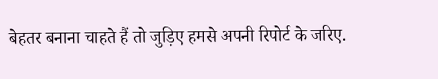बेहतर बनाना चाहते हैं तो जुड़िए हमसे अपनी रिपोर्ट के जरिए.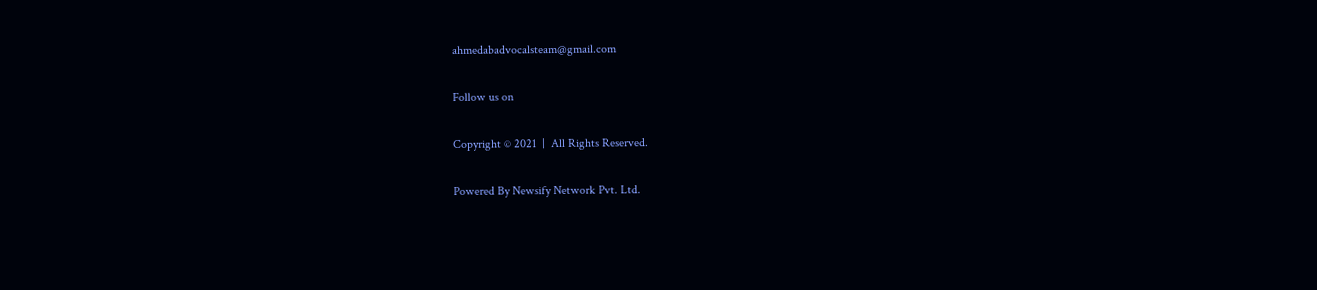ahmedabadvocalsteam@gmail.com

Follow us on

Copyright © 2021  |  All Rights Reserved.

Powered By Newsify Network Pvt. Ltd.